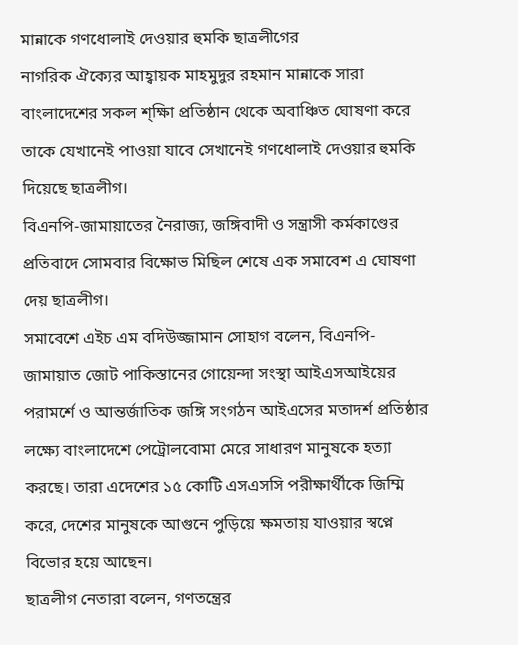মান্নাকে গণধোলাই দেওয়ার হুমকি ছাত্রলীগের
নাগরিক ঐক্যের আহ্বায়ক মাহমুদুর রহমান মান্নাকে সারা বাংলাদেশের সকল শ্ক্ষিা প্রতিষ্ঠান থেকে অবাঞ্চিত ঘোষণা করে তাকে যেখানেই পাওয়া যাবে সেখানেই গণধোলাই দেওয়ার হুমকি দিয়েছে ছাত্রলীগ।
বিএনপি-জামায়াতের নৈরাজ্য, জঙ্গিবাদী ও সন্ত্রাসী কর্মকাণ্ডের প্রতিবাদে সোমবার বিক্ষোভ মিছিল শেষে এক সমাবেশ এ ঘোষণা দেয় ছাত্রলীগ।
সমাবেশে এইচ এম বদিউজ্জামান সোহাগ বলেন, বিএনপি-জামায়াত জোট পাকিস্তানের গোয়েন্দা সংস্থা আইএসআইয়ের পরামর্শে ও আন্তর্জাতিক জঙ্গি সংগঠন আইএসের মতাদর্শ প্রতিষ্ঠার লক্ষ্যে বাংলাদেশে পেট্রোলবোমা মেরে সাধারণ মানুষকে হত্যা করছে। তারা এদেশের ১৫ কোটি এসএসসি পরীক্ষার্থীকে জিম্মি করে, দেশের মানুষকে আগুনে পুড়িয়ে ক্ষমতায় যাওয়ার স্বপ্নে বিভোর হয়ে আছেন।
ছাত্রলীগ নেতারা বলেন, গণতন্ত্রের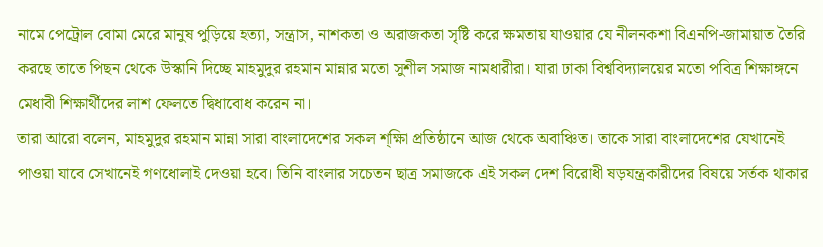নামে পেট্রোল বোমা মেরে মানুষ পুড়িয়ে হত্যা, সন্ত্রাস, নাশকতা ও অরাজকতা সৃষ্টি করে ক্ষমতায় যাওয়ার যে নীলনকশা বিএনপি-জামায়াত তৈরি করছে তাতে পিছন থেকে উস্কানি দিচ্ছে মাহমুদুর রহমান মান্নার মতো সুশীল সমাজ নামধারীরা। যারা ঢাকা বিশ্ববিদ্যালয়ের মতো পবিত্র শিক্ষাঙ্গনে মেধাবী শিক্ষার্থীদের লাশ ফেলতে দ্বিধাবোধ করেন না।
তারা আরো বলেন, মাহমুদুর রহমান মান্না সারা বাংলাদেশের সকল শ্ক্ষিা প্রতিষ্ঠানে আজ থেকে অবাঞ্চিত। তাকে সারা বাংলাদেশের যেখানেই পাওয়া যাবে সেখানেই গণধোলাই দেওয়া হবে। তিনি বাংলার সচেতন ছাত্র সমাজকে এই সকল দেশ বিরোধী ষড়যন্ত্রকারীদের বিষয়ে সর্তক থাকার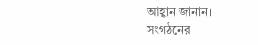আহ্বান জানান।
সংগঠনের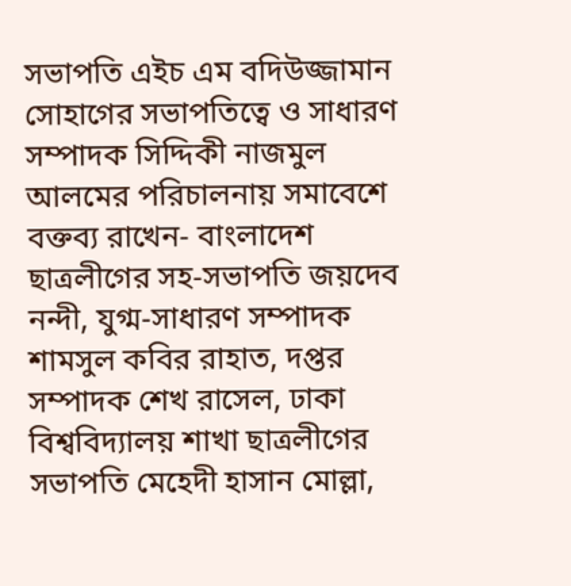সভাপতি এইচ এম বদিউজ্জামান সোহাগের সভাপতিত্বে ও সাধারণ সম্পাদক সিদ্দিকী নাজমুল আলমের পরিচালনায় সমাবেশে বক্তব্য রাখেন- বাংলাদেশ ছাত্রলীগের সহ-সভাপতি জয়দেব নন্দী, যুগ্ম-সাধারণ সম্পাদক শামসুল কবির রাহাত, দপ্তর সম্পাদক শেখ রাসেল, ঢাকা বিশ্ববিদ্যালয় শাখা ছাত্রলীগের সভাপতি মেহেদী হাসান মোল্লা,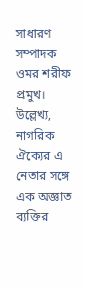সাধারণ সম্পাদক ওমর শরীফ প্রমুখ।
উল্লেখ্য, নাগরিক ঐক্যের এ নেতার সঙ্গে এক অজ্ঞাত ব্যক্তির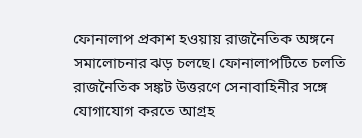ফোনালাপ প্রকাশ হওয়ায় রাজনৈতিক অঙ্গনে সমালোচনার ঝড় চলছে। ফোনালাপটিতে চলতি রাজনৈতিক সঙ্কট উত্তরণে সেনাবাহিনীর সঙ্গে যোগাযোগ করতে আগ্রহ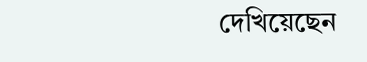দেখিয়েছেন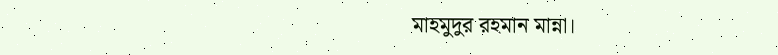মাহমুদুর রহমান মান্না।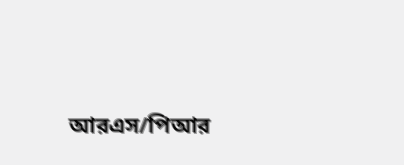আরএস/পিআর